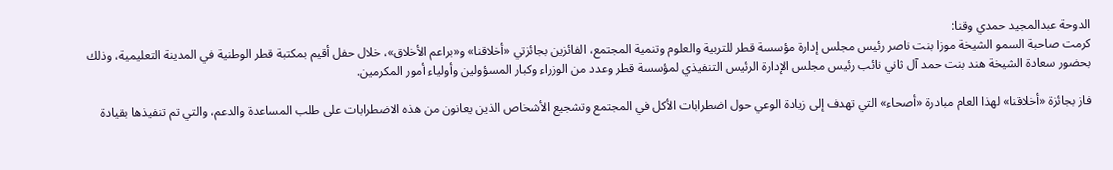الدوحة عبدالمجيد حمدي وقنا:
كرمت صاحبة السمو الشيخة موزا بنت ناصر رئيس مجلس إدارة مؤسسة قطر للتربية والعلوم وتنمية المجتمع، الفائزين بجائزتي «أخلاقنا» و«براعم الأخلاق»، خلال حفل أقيم بمكتبة قطر الوطنية في المدينة التعليمية، وذلك بحضور سعادة الشيخة هند بنت حمد آل ثاني نائب رئيس مجلس الإدارة الرئيس التنفيذي لمؤسسة قطر وعدد من الوزراء وكبار المسؤولين وأولياء أمور المكرمين.

فاز بجائزة «أخلاقنا» لهذا العام مبادرة «أصحاء» التي تهدف إلى زيادة الوعي حول اضطرابات الأكل في المجتمع وتشجيع الأشخاص الذين يعانون من هذه الاضطرابات على طلب المساعدة والدعم، والتي تم تنفيذها بقيادة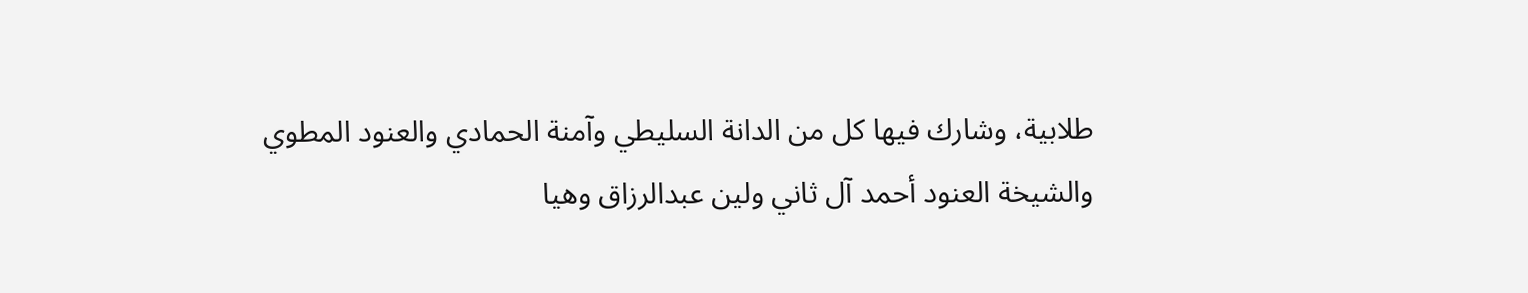طلابية، وشارك فيها كل من الدانة السليطي وآمنة الحمادي والعنود المطوي والشيخة العنود أحمد آل ثاني ولين عبدالرزاق وهيا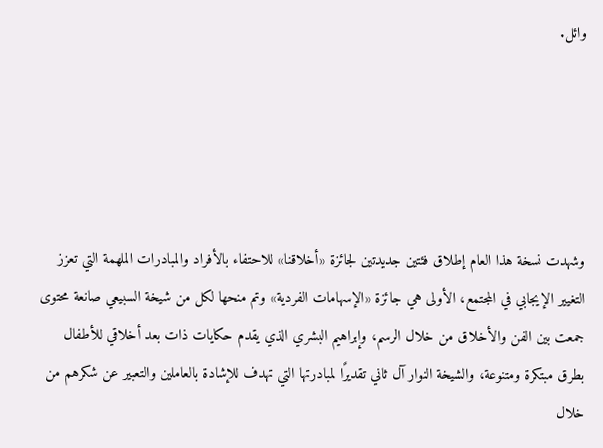وائل.





وشهدت نسخة هذا العام إطلاق فئتين جديدتين لجائزة «أخلاقنا» للاحتفاء بالأفراد والمبادرات الملهمة التي تعزز التغيير الإيجابي في المجتمع، الأولى هي جائزة «الإسهامات الفردية» وتم منحها لكل من شيخة السبيعي صانعة محتوى جمعت بين الفن والأخلاق من خلال الرسم، وإبراهيم البشري الذي يقدم حكايات ذات بعد أخلاقي للأطفال بطرق مبتكرة ومتنوعة، والشيخة النوار آل ثاني تقديرًا لمبادرتها التي تهدف للإشادة بالعاملين والتعبير عن شكرهم من خلال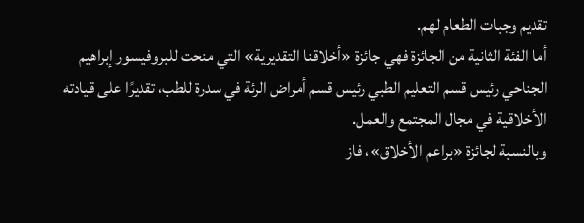تقديم وجبات الطعام لهم.
أما الفئة الثانية من الجائزة فهي جائزة «أخلاقنا التقديرية» التي منحت للبروفيسور إبراهيم الجناحي رئيس قسم التعليم الطبي رئيس قسم أمراض الرئة في سدرة للطب، تقديرًا على قيادته الأخلاقية في مجال المجتمع والعمل.
وبالنسبة لجائزة «براعم الأخلاق»، فاز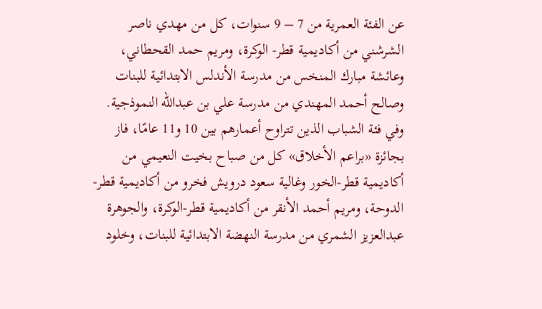عن الفئة العمرية من 7 – 9 سنوات، كل من مهدي ناصر الشرشني من أكاديمية قطر- الوكرة، ومريم حمد القحطاني، وعائشة مبارك المنخس من مدرسة الأندلس الابتدائية للبنات وصالح أحمد المهندي من مدرسة علي بن عبدالله النموذجية.
وفي فئة الشباب الذين تتراوح أعمارهم بين 10 و11 عامًا، فاز بجائزة «براعم الأخلاق» كل من صباح بخيت النعيمي من أكاديمية قطر-الخور وغالية سعود درويش فخرو من أكاديمية قطر-الدوحة، ومريم أحمد الأنقر من أكاديمية قطر-الوكرة، والجوهرة عبدالعزيز الشمري من مدرسة النهضة الابتدائية للبنات، وخلود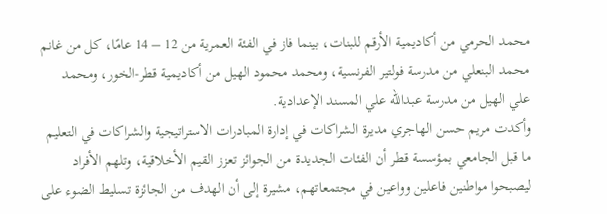محمد الحرمي من أكاديمية الأرقم للبنات، بينما فاز في الفئة العمرية من 12 – 14 عامًا، كل من غانم محمد البنعلي من مدرسة فولتير الفرنسية، ومحمد محمود الهيل من أكاديمية قطر-الخور، ومحمد علي الهيل من مدرسة عبدالله علي المسند الإعدادية.
وأكدت مريم حسن الهاجري مديرة الشراكات في إدارة المبادرات الاستراتيجية والشراكات في التعليم ما قبل الجامعي بمؤسسة قطر أن الفئات الجديدة من الجوائز تعزز القيم الأخلاقية، وتلهم الأفراد ليصبحوا مواطنين فاعلين وواعين في مجتمعاتهم، مشيرة إلى أن الهدف من الجائزة تسليط الضوء على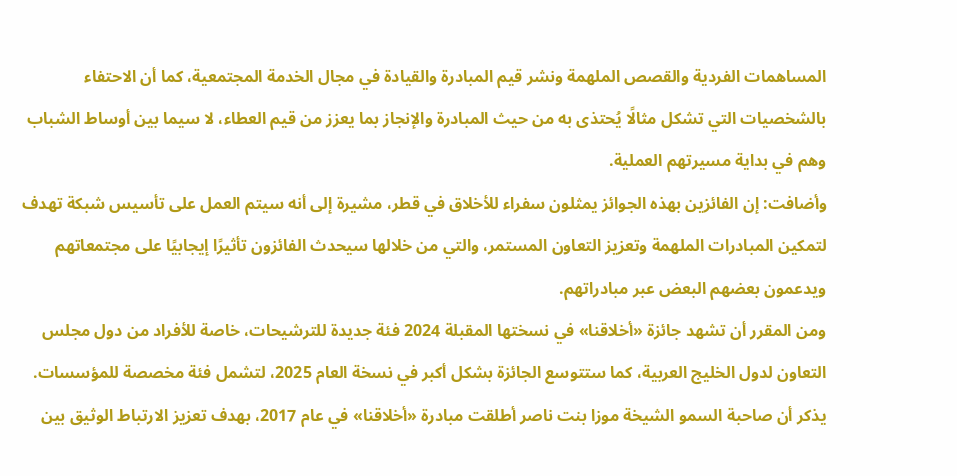المساهمات الفردية والقصص الملهمة ونشر قيم المبادرة والقيادة في مجال الخدمة المجتمعية، كما أن الاحتفاء بالشخصيات التي تشكل مثالًا يُحتذى به من حيث المبادرة والإنجاز بما يعزز من قيم العطاء، لا سيما بين أوساط الشباب وهم في بداية مسيرتهم العملية.
وأضافت: إن الفائزين بهذه الجوائز يمثلون سفراء للأخلاق في قطر، مشيرة إلى أنه سيتم العمل على تأسيس شبكة تهدف لتمكين المبادرات الملهمة وتعزيز التعاون المستمر، والتي من خلالها سيحدث الفائزون تأثيرًا إيجابيًا على مجتمعاتهم ويدعمون بعضهم البعض عبر مبادراتهم.
ومن المقرر أن تشهد جائزة «أخلاقنا» في نسختها المقبلة 2024 فئة جديدة للترشيحات، خاصة للأفراد من دول مجلس التعاون لدول الخليج العربية، كما ستتوسع الجائزة بشكل أكبر في نسخة العام 2025، لتشمل فئة مخصصة للمؤسسات.
يذكر أن صاحبة السمو الشيخة موزا بنت ناصر أطلقت مبادرة «أخلاقنا» في عام 2017، بهدف تعزيز الارتباط الوثيق بين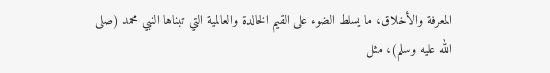المعرفة والأخلاق، ما يسلط الضوء على القيم الخالدة والعالمية التي تبناها النبي محمد (صلى الله عليه وسلم)، مثل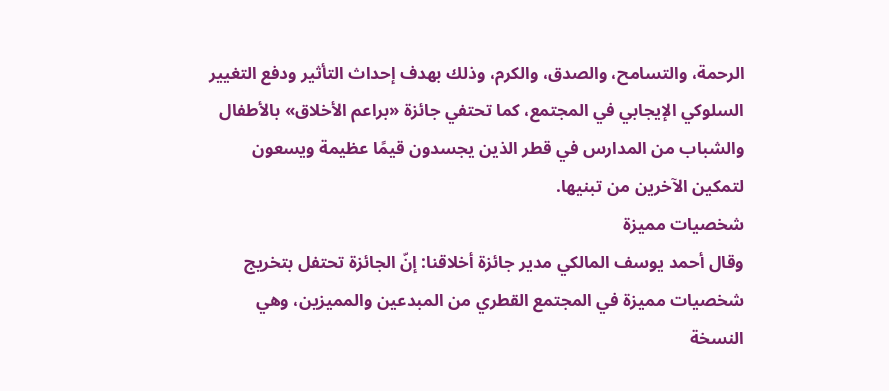الرحمة، والتسامح، والصدق، والكرم، وذلك بهدف إحداث التأثير ودفع التغيير السلوكي الإيجابي في المجتمع، كما تحتفي جائزة «براعم الأخلاق» بالأطفال والشباب من المدارس في قطر الذين يجسدون قيمًا عظيمة ويسعون لتمكين الآخرين من تبنيها.
شخصيات مميزة
وقال أحمد يوسف المالكي مدير جائزة أخلاقنا: إنّ الجائزة تحتفل بتخريج شخصيات مميزة في المجتمع القطري من المبدعين والمميزين، وهي النسخة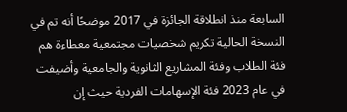السابعة منذ انطلاقة الجائزة في 2017 موضحًا أنه تم في النسخة الحالية تكريم شخصيات مجتمعية معطاءة هم فئة الطلاب وفئة المشاريع الثانوية والجامعية وأضيفت في عام 2023 فئة الإسهامات الفردية حيث إن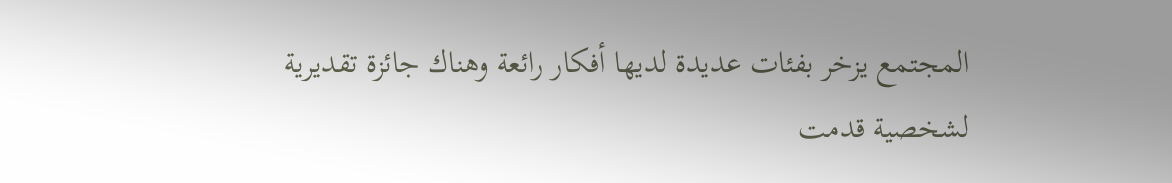المجتمع يزخر بفئات عديدة لديها أفكار رائعة وهناك جائزة تقديرية لشخصية قدمت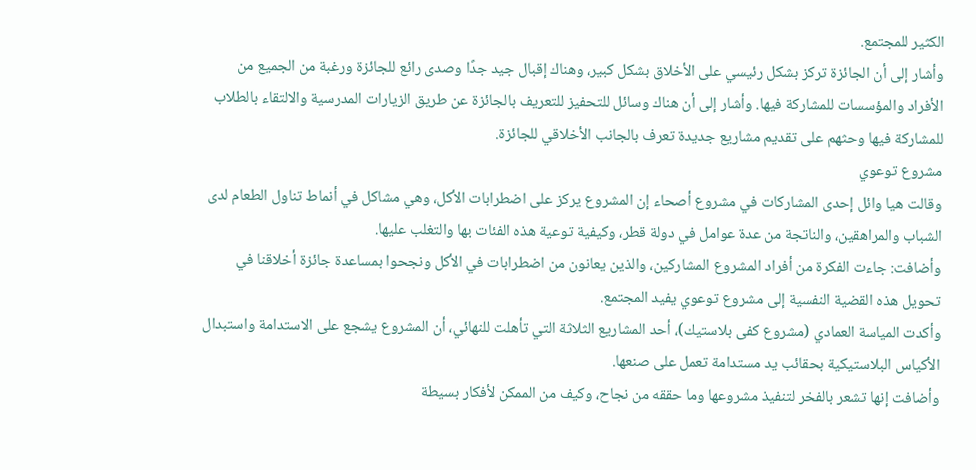الكثير للمجتمع.
وأشار إلى أن الجائزة تركز بشكل رئيسي على الأخلاق بشكل كبير، وهناك إقبال جيد جدًا وصدى رائع للجائزة ورغبة من الجميع من الأفراد والمؤسسات للمشاركة فيها. وأشار إلى أن هناك وسائل للتحفيز للتعريف بالجائزة عن طريق الزيارات المدرسية والالتقاء بالطلاب للمشاركة فيها وحثهم على تقديم مشاريع جديدة تعرف بالجانب الأخلاقي للجائزة.
مشروع توعوي
وقالت هيا وائل إحدى المشاركات في مشروع أصحاء إن المشروع يركز على اضطرابات الأكل، وهي مشاكل في أنماط تناول الطعام لدى الشباب والمراهقين، والناتجة من عدة عوامل في دولة قطر، وكيفية توعية هذه الفئات بها والتغلب عليها.
وأضافت: جاءت الفكرة من أفراد المشروع المشاركين، والذين يعانون من اضطرابات في الأكل ونجحوا بمساعدة جائزة أخلاقنا في تحويل هذه القضية النفسية إلى مشروع توعوي يفيد المجتمع.
وأكدت المياسة العمادي (مشروع كفى بلاستيك)، أحد المشاريع الثلاثة التي تأهلت للنهائي، أن المشروع يشجع على الاستدامة واستبدال الأكياس البلاستيكية بحقائب يد مستدامة تعمل على صنعها.
وأضافت إنها تشعر بالفخر لتنفيذ مشروعها وما حققه من نجاح، وكيف من الممكن لأفكار بسيطة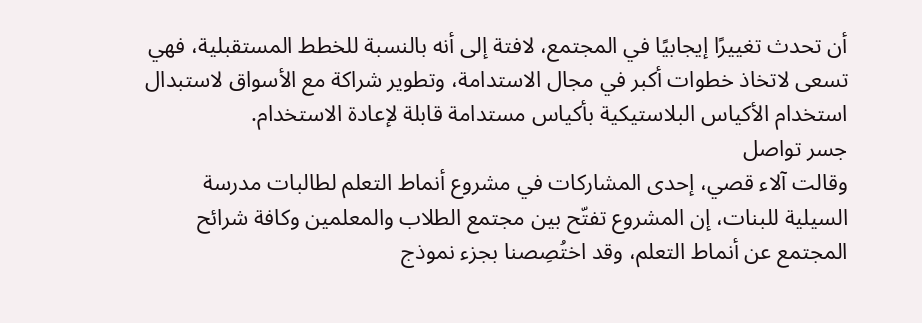أن تحدث تغييرًا إيجابيًا في المجتمع، لافتة إلى أنه بالنسبة للخطط المستقبلية، فهي تسعى لاتخاذ خطوات أكبر في مجال الاستدامة، وتطوير شراكة مع الأسواق لاستبدال استخدام الأكياس البلاستيكية بأكياس مستدامة قابلة لإعادة الاستخدام.
جسر تواصل
وقالت آلاء قصي، إحدى المشاركات في مشروع أنماط التعلم لطالبات مدرسة السيلية للبنات، إن المشروع تفتّح بين مجتمع الطلاب والمعلمين وكافة شرائح المجتمع عن أنماط التعلم، وقد اختُصِصنا بجزء نموذج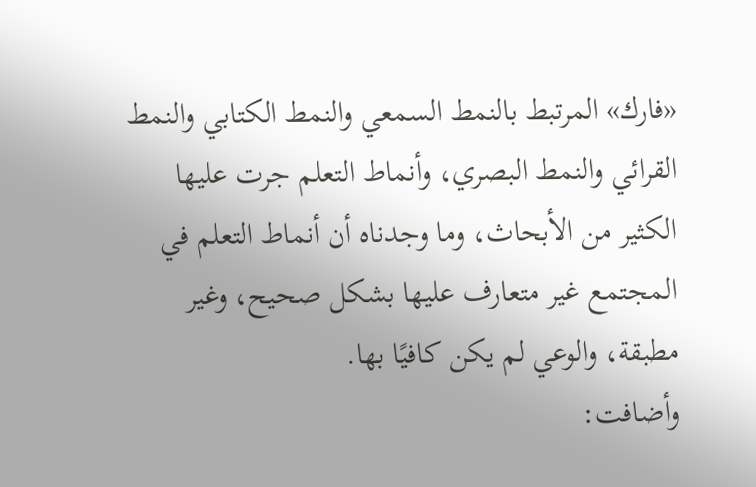«فارك» المرتبط بالنمط السمعي والنمط الكتابي والنمط القرائي والنمط البصري، وأنماط التعلم جرت عليها الكثير من الأبحاث، وما وجدناه أن أنماط التعلم في المجتمع غير متعارف عليها بشكل صحيح، وغير مطبقة، والوعي لم يكن كافيًا بها.
وأضافت: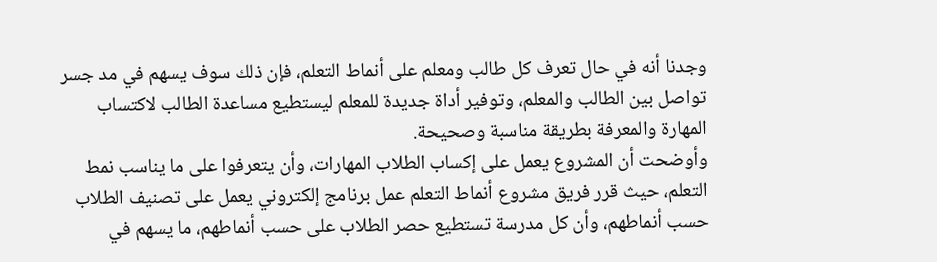وجدنا أنه في حال تعرف كل طالب ومعلم على أنماط التعلم، فإن ذلك سوف يسهم في مد جسر تواصل بين الطالب والمعلم، وتوفير أداة جديدة للمعلم ليستطيع مساعدة الطالب لاكتساب المهارة والمعرفة بطريقة مناسبة وصحيحة.
وأوضحت أن المشروع يعمل على إكساب الطلاب المهارات، وأن يتعرفوا على ما يناسب نمط التعلم، حيث قرر فريق مشروع أنماط التعلم عمل برنامج إلكتروني يعمل على تصنيف الطلاب حسب أنماطهم، وأن كل مدرسة تستطيع حصر الطلاب على حسب أنماطهم، ما يسهم في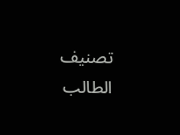تصنيف الطالب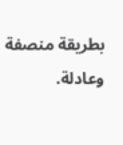بطريقة منصفة وعادلة.